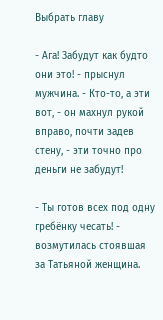Выбрать главу

- Ага! Забудут как будто они это! - прыснул мужчина. - Кто-то, а эти вот, - он махнул рукой вправо, почти задев стену, - эти точно про деньги не забудут!

- Ты готов всех под одну гребёнку чесать! - возмутилась стоявшая за Татьяной женщина.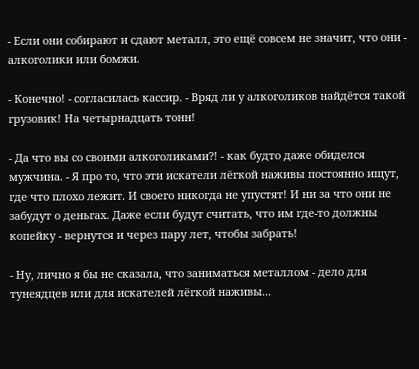- Если они собирают и сдают металл, это ещё совсем не значит, что они - алкоголики или бомжи.

- Конечно! - согласилась кассир. - Вряд ли у алкоголиков найдётся такой грузовик! На четырнадцать тонн!

- Да что вы со своими алкоголиками?! - как будто даже обиделся мужчина. - Я про то, что эти искатели лёгкой наживы постоянно ищут, где что плохо лежит. И своего никогда не упустят! И ни за что они не забудут о деньгах. Даже если будут считать, что им где-то должны копейку - вернутся и через пару лет, чтобы забрать!

- Ну, лично я бы не сказала, что заниматься металлом - дело для тунеядцев или для искателей лёгкой наживы...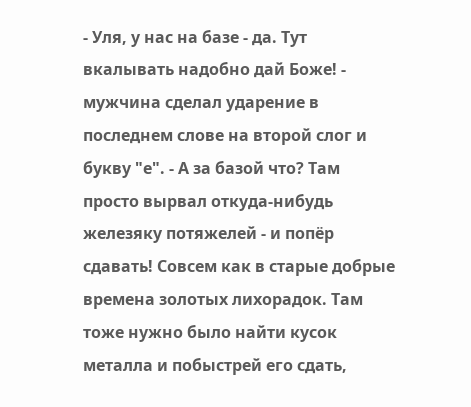- Уля, у нас на базе - да. Тут вкалывать надобно дай Боже! - мужчина сделал ударение в последнем слове на второй слог и букву "е". - А за базой что? Там просто вырвал откуда-нибудь железяку потяжелей - и попёр сдавать! Совсем как в старые добрые времена золотых лихорадок. Там тоже нужно было найти кусок металла и побыстрей его сдать,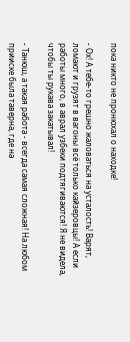пока никто не пронюхал о находке!

- Ох! А тебе-то грешно жаловаться на усталость! Варят, ломают и грузят в вагоны всё только кайзеровцы! А если работы много, в аврал узбеки подтягиваются! Я не видела, чтобы ты рукава закатывал!

- Танюш, а такая работа - всегда самая сложная! На любом прииске была таверна, где на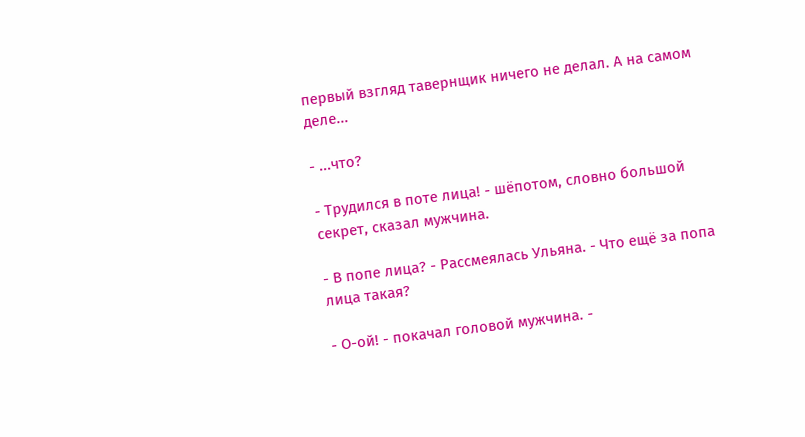первый взгляд тавернщик ничего не делал. А на самом деле...

- ...что?

- Трудился в поте лица! - шёпотом, словно большой секрет, сказал мужчина.

- В попе лица? - Рассмеялась Ульяна. - Что ещё за попа лица такая?

- О-ой! - покачал головой мужчина. -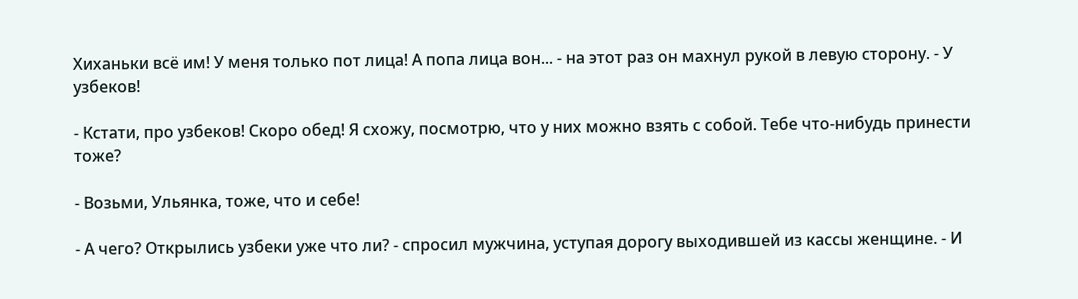Хиханьки всё им! У меня только пот лица! А попа лица вон... - на этот раз он махнул рукой в левую сторону. - У узбеков!

- Кстати, про узбеков! Скоро обед! Я схожу, посмотрю, что у них можно взять с собой. Тебе что-нибудь принести тоже?

- Возьми, Ульянка, тоже, что и себе!

- А чего? Открылись узбеки уже что ли? - спросил мужчина, уступая дорогу выходившей из кассы женщине. - И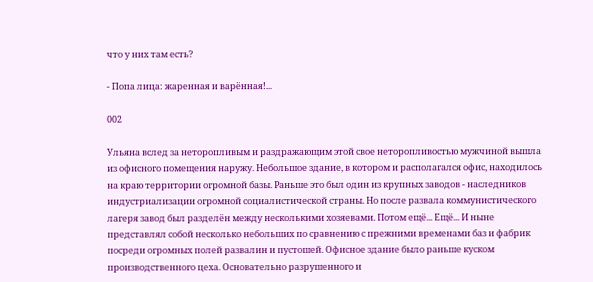что у них там есть?

- Попа лица: жаренная и варённая!...

002

Ульяна вслед за неторопливым и раздражающим этой свое неторопливостью мужчиной вышла из офисного помещения наружу. Небольшое здание, в котором и располагался офис, находилось на краю территории огромной базы. Раньше это был один из крупных заводов - наследников индустриализации огромной социалистической страны. Но после развала коммунистического лагеря завод был разделён между несколькими хозяевами. Потом ещё... Ещё... И ныне представлял собой несколько небольших по сравнению с прежними временами баз и фабрик посреди огромных полей развалин и пустошей. Офисное здание было раньше куском производственного цеха. Основательно разрушенного и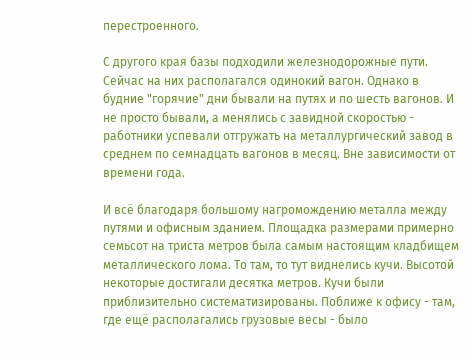перестроенного.

С другого края базы подходили железнодорожные пути. Сейчас на них располагался одинокий вагон. Однако в будние "горячие" дни бывали на путях и по шесть вагонов. И не просто бывали, а менялись с завидной скоростью - работники успевали отгружать на металлургический завод в среднем по семнадцать вагонов в месяц. Вне зависимости от времени года.

И всё благодаря большому нагромождению металла между путями и офисным зданием. Площадка размерами примерно семьсот на триста метров была самым настоящим кладбищем металлического лома. То там, то тут виднелись кучи. Высотой некоторые достигали десятка метров. Кучи были приблизительно систематизированы. Поближе к офису - там, где ещё располагались грузовые весы - было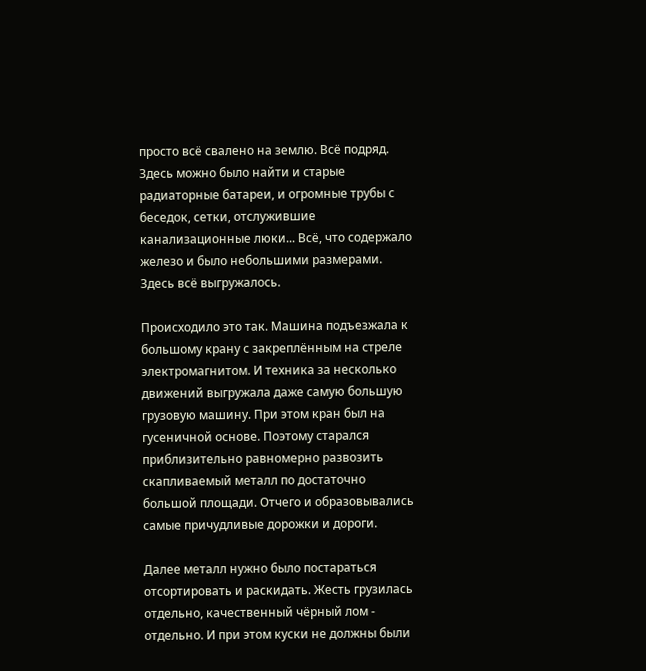просто всё свалено на землю. Всё подряд. Здесь можно было найти и старые радиаторные батареи, и огромные трубы с беседок, сетки, отслужившие канализационные люки... Всё, что содержало железо и было небольшими размерами. Здесь всё выгружалось.

Происходило это так. Машина подъезжала к большому крану с закреплённым на стреле электромагнитом. И техника за несколько движений выгружала даже самую большую грузовую машину. При этом кран был на гусеничной основе. Поэтому старался приблизительно равномерно развозить скапливаемый металл по достаточно большой площади. Отчего и образовывались самые причудливые дорожки и дороги.

Далее металл нужно было постараться отсортировать и раскидать. Жесть грузилась отдельно, качественный чёрный лом - отдельно. И при этом куски не должны были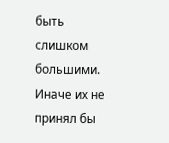быть слишком большими. Иначе их не принял бы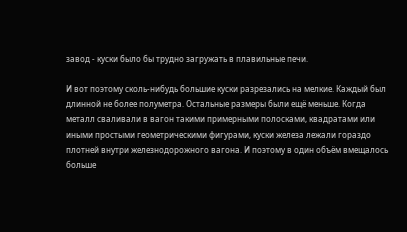завод - куски было бы трудно загружать в плавильные печи.

И вот поэтому сколь-нибудь большие куски разрезались на мелкие. Каждый был длинной не более полуметра. Остальные размеры были ещё меньше. Когда металл сваливали в вагон такими примерными полосками, квадратами или иными простыми геометрическими фигурами, куски железа лежали гораздо плотней внутри железнодорожного вагона. И поэтому в один объём вмещалось больше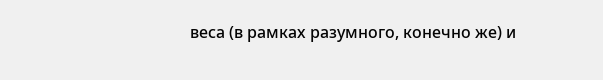веса (в рамках разумного, конечно же) и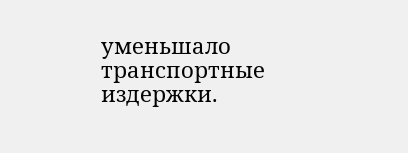уменьшало транспортные издержки.